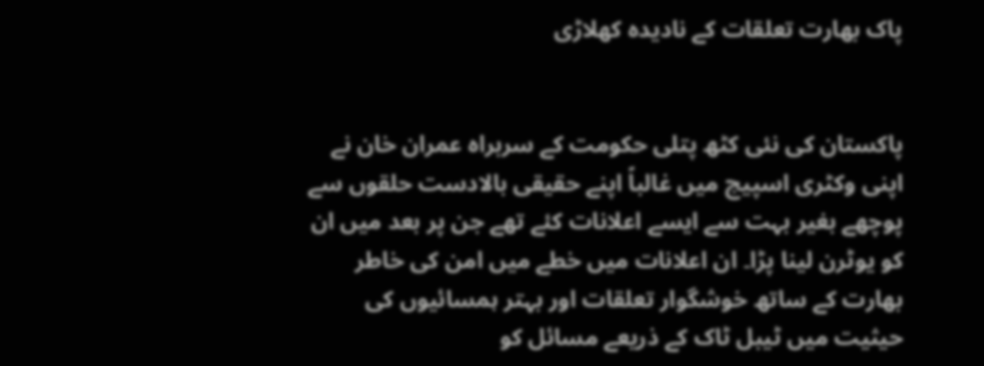پاک بھارت تعلقات کے نادیدہ کھلاڑی


پاکستان کی نئی کٹھ پتلی حکومت کے سربراہ عمران خان نے اپنی وکٹری اسپیچ میں غالباً اپنے حقیقی بالادست حلقوں سے پوچھے بغیر بہت سے ایسے اعلانات کئے تھے جن پر بعد میں ان کو یوٹرن لینا پڑا۔ ان اعلانات میں خطے میں امن کی خاطر بھارت کے ساتھ خوشگوار تعلقات اور بہتر ہمسائیوں کی حیثیت میں ٹیبل ٹاک کے ذریعے مسائل کو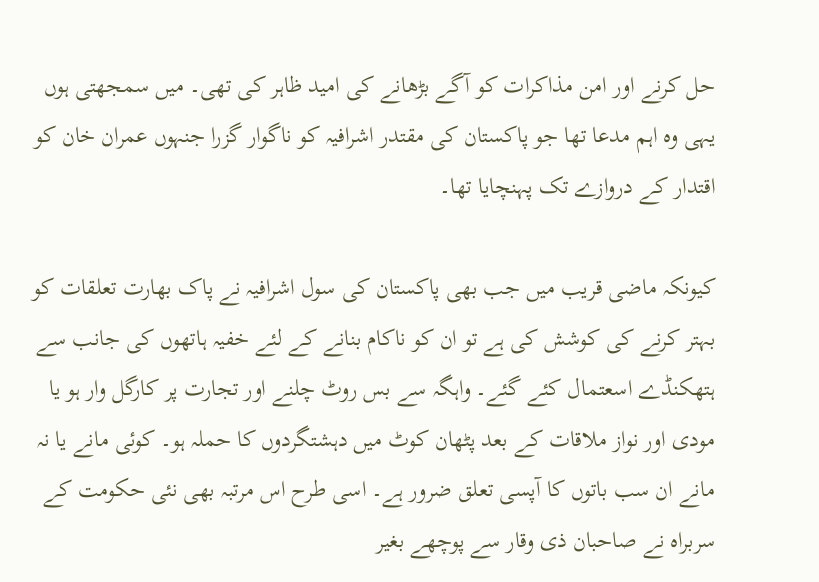حل کرنے اور امن مذاکرات کو آگے بڑھانے کی امید ظاہر کی تھی۔ میں سمجھتی ہوں یہی وہ اہم مدعا تھا جو پاکستان کی مقتدر اشرافیہ کو ناگوار گزرا جنہوں عمران خان کو اقتدار کے دروازے تک پہنچایا تھا۔

کیونکہ ماضی قریب میں جب بھی پاکستان کی سول اشرافیہ نے پاک بھارت تعلقات کو بہتر کرنے کی کوشش کی ہے تو ان کو ناکام بنانے کے لئے خفیہ ہاتھوں کی جانب سے ہتھکنڈے اسعتمال کئے گئے۔ واہگہ سے بس روٹ چلنے اور تجارت پر کارگل وار ہو یا مودی اور نواز ملاقات کے بعد پٹھان کوٹ میں دہشتگردوں کا حملہ ہو۔ کوئی مانے یا نہ مانے ان سب باتوں کا آپسی تعلق ضرور ہے۔ اسی طرح اس مرتبہ بھی نئی حکومت کے سربراہ نے صاحبان ذی وقار سے پوچھے بغیر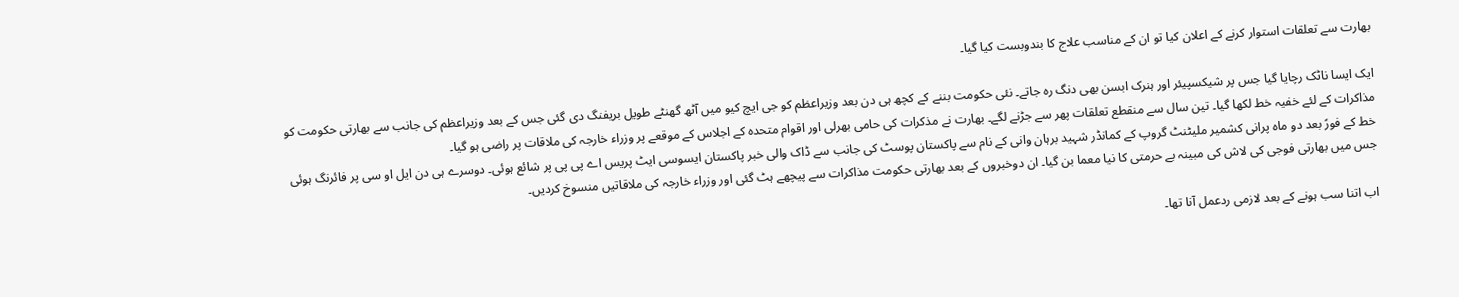بھارت سے تعلقات استوار کرنے کے اعلان کیا تو ان کے مناسب علاج کا بندوبست کیا گیا۔

ایک ایسا ناٹک رچایا گیا جس پر شیکسپیئر اور ہنرک ابسن بھی دنگ رہ جاتے۔ نئی حکومت بننے کے کچھ ہی دن بعد وزیراعظم کو جی ایچ کیو میں آٹھ گھنٹے طویل بریفنگ دی گئی جس کے بعد وزیراعظم کی جانب سے بھارتی حکومت کو مذاکرات کے لئے خفیہ خط لکھا گیا۔ تین سال سے منقطع تعلقات پھر سے جڑنے لگے۔ بھارت نے مذکرات کی حامی بھرلی اور اقوام متحدہ کے اجلاس کے موقعے پر وزراء خارجہ کی ملاقات پر راضی ہو گیا۔
خط کے فورً بعد دو ماہ پرانی کشمیر ملیٹنٹ گروپ کے کمانڈر شہید برہان وانی کے نام سے پاکستان پوسٹ کی جانب سے ڈاک والی خبر پاکستان ایسوسی ایٹ پریس اے پی پی پر شائع ہوئی۔ دوسرے ہی دن ایل او سی پر فائرنگ ہوئی جس میں بھارتی فوجی کی لاش کی مبینہ بے حرمتی کا نیا معما بن گیا۔ ان دوخبروں کے بعد بھارتی حکومت مذاکرات سے پیچھے ہٹ گئی اور وزراء خارجہ کی ملاقاتیں منسوخ کردیں۔

اب اتنا سب ہونے کے بعد لازمی ردعمل آنا تھا۔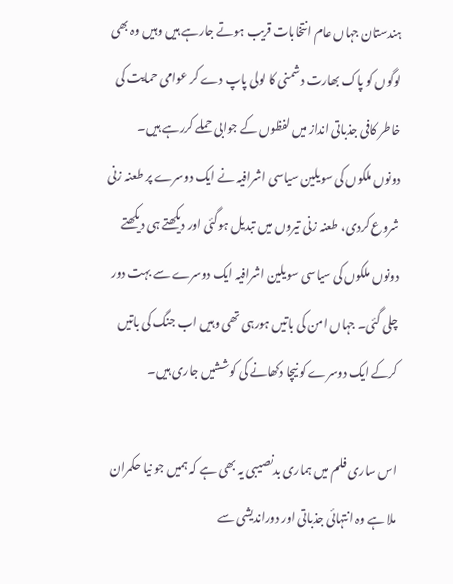ہندستان جہاں عام انتخابات قریب ہوتے جارہے ہیں وہیں وہ بھی لوگوں کو پاک بھارت دشمنی کا لولی پاپ دے کر عوامی حمایت کی خاطر کافی جذباتی انداز میں لفظوں کے جوابی حملے کررہے ہیں۔ دونوں ملکوں کی سویلین سیاسی اشرافیہ نے ایک دوسرے پر طعنہ زنی شروع کردی، طعنہ زنی تیروں میں تبدیل ہوگئی اور دیکھتے ہی دیکھتے دونوں ملکوں کی سیاسی سویلین اشرافیہ ایک دوسرے سے بہت دور چلی گئی۔ جہاں امن کی باتیں ہورہی تھی وہیں اب جنگ کی باتیں کرکے ایک دوسرے کو نیچا دکھانے کی کوششیں جاری ہیں۔

اس ساری فلم میں ہماری بدنصیبی یہ بھی ہے کہ ہمیں جو نیا حکمران ملا ہے وہ انتہائی جذباتی اور دوراندیشی سے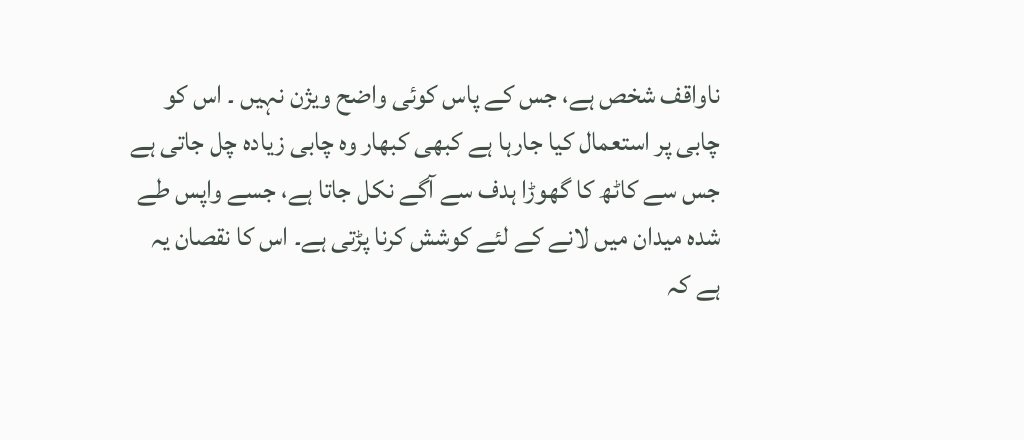ناواقف شخص ہے، جس کے پاس کوئی واضح ویژن نہیں ۔ اس کو چابی پر استعمال کیا جارہا ہے کبھی کبھار وہ چابی زیادہ چل جاتی ہے جس سے کاٹھ کا گھوڑا ہدف سے آگے نکل جاتا ہے، جسے واپس طے شدہ میدان میں لانے کے لئے کوشش کرنا پڑتی ہے۔ اس کا نقصان یہ ہے کہ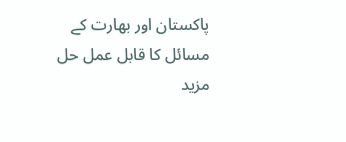پاکستان اور بھارت کے مسائل کا قابل عمل حل مزید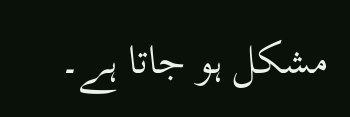مشکل ہو جاتا ہے۔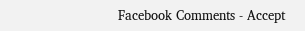Facebook Comments - Accept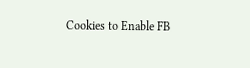Cookies to Enable FB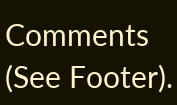Comments (See Footer).